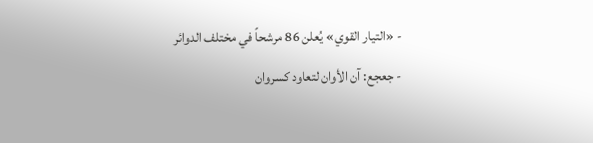- «التيار القوي» يُعلن 86 مرشحاً في مختلف الدوائر
- جعجع: آن الأوان لتعاود كسروان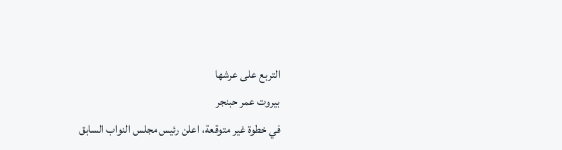التربع على عرشها
بيروت عمر حبنجر
في خطوة غير متوقعة، اعلن رئيس مجلس النواب السابق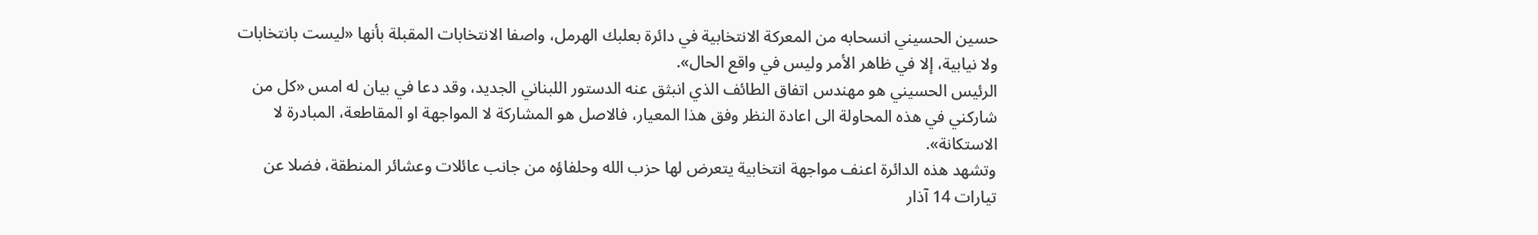حسين الحسيني انسحابه من المعركة الانتخابية في دائرة بعلبك الهرمل، واصفا الانتخابات المقبلة بأنها «ليست بانتخابات ولا نيابية، إلا في ظاهر الأمر وليس في واقع الحال».
الرئيس الحسيني هو مهندس اتفاق الطائف الذي انبثق عنه الدستور اللبناني الجديد، وقد دعا في بيان له امس «كل من شاركني في هذه المحاولة الى اعادة النظر وفق هذا المعيار، فالاصل هو المشاركة لا المواجهة او المقاطعة، المبادرة لا الاستكانة».
وتشهد هذه الدائرة اعنف مواجهة انتخابية يتعرض لها حزب الله وحلفاؤه من جانب عائلات وعشائر المنطقة، فضلا عن تيارات 14 آذار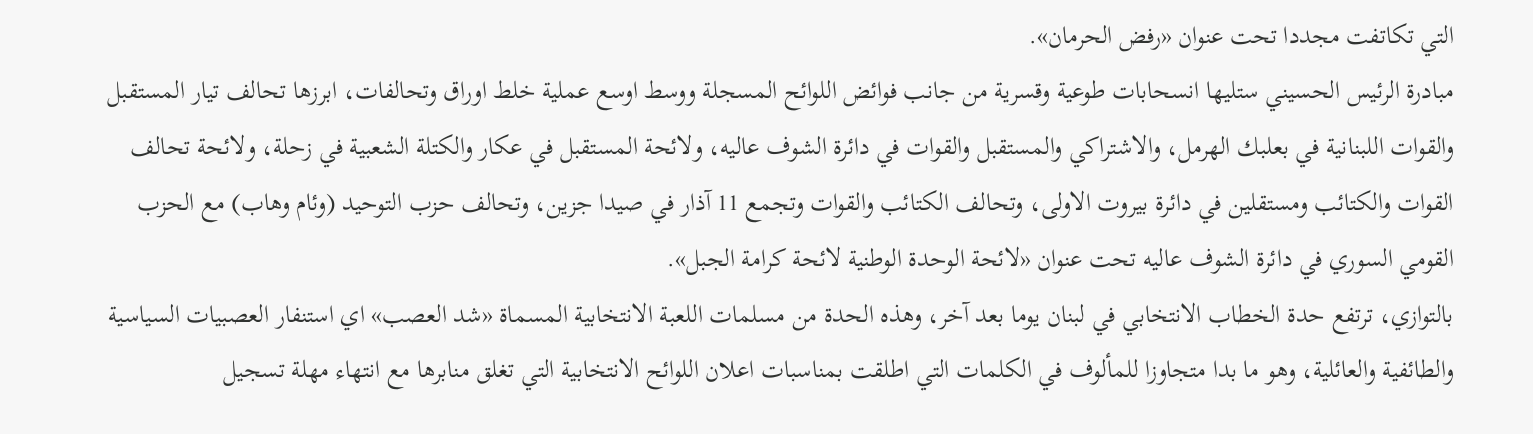التي تكاتفت مجددا تحت عنوان «رفض الحرمان».
مبادرة الرئيس الحسيني ستليها انسحابات طوعية وقسرية من جانب فوائض اللوائح المسجلة ووسط اوسع عملية خلط اوراق وتحالفات، ابرزها تحالف تيار المستقبل والقوات اللبنانية في بعلبك الهرمل، والاشتراكي والمستقبل والقوات في دائرة الشوف عاليه، ولائحة المستقبل في عكار والكتلة الشعبية في زحلة، ولائحة تحالف القوات والكتائب ومستقلين في دائرة بيروت الاولى، وتحالف الكتائب والقوات وتجمع 11 آذار في صيدا جزين، وتحالف حزب التوحيد (وئام وهاب) مع الحزب القومي السوري في دائرة الشوف عاليه تحت عنوان «لائحة الوحدة الوطنية لائحة كرامة الجبل».
بالتوازي، ترتفع حدة الخطاب الانتخابي في لبنان يوما بعد آخر، وهذه الحدة من مسلمات اللعبة الانتخابية المسماة «شد العصب» اي استنفار العصبيات السياسية والطائفية والعائلية، وهو ما بدا متجاوزا للمألوف في الكلمات التي اطلقت بمناسبات اعلان اللوائح الانتخابية التي تغلق منابرها مع انتهاء مهلة تسجيل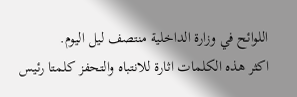اللوائح في وزارة الداخلية منتصف ليل اليوم.
اكثر هذه الكلمات اثارة للانتباه والتحفز كلمتا رئيس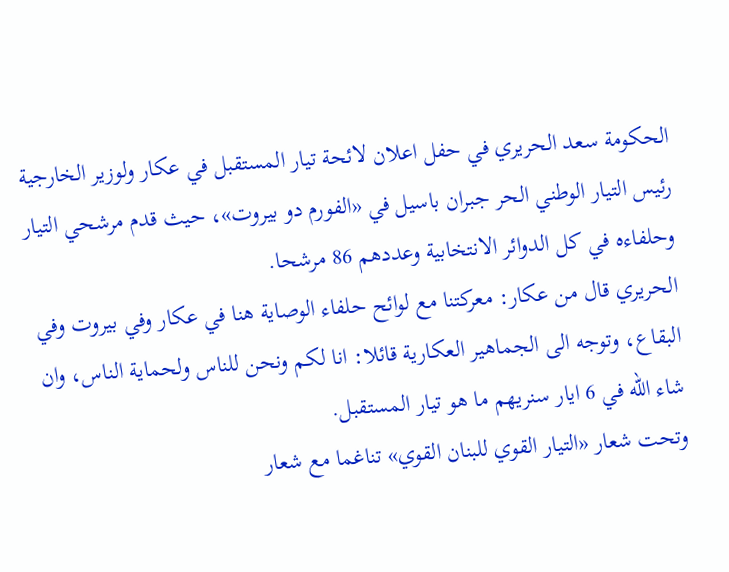الحكومة سعد الحريري في حفل اعلان لائحة تيار المستقبل في عكار ولوزير الخارجية رئيس التيار الوطني الحر جبران باسيل في «الفورم دو بيروت»، حيث قدم مرشحي التيار وحلفاءه في كل الدوائر الانتخابية وعددهم 86 مرشحا.
الحريري قال من عكار: معركتنا مع لوائح حلفاء الوصاية هنا في عكار وفي بيروت وفي البقاع، وتوجه الى الجماهير العكارية قائلا: انا لكم ونحن للناس ولحماية الناس، وان شاء الله في 6 ايار سنريهم ما هو تيار المستقبل.
وتحت شعار «التيار القوي للبنان القوي» تناغما مع شعار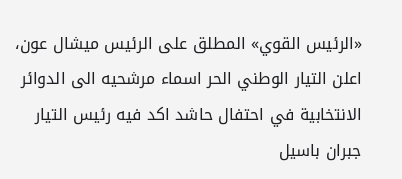«الرئيس القوي» المطلق على الرئيس ميشال عون، اعلن التيار الوطني الحر اسماء مرشحيه الى الدوائر الانتخابية في احتفال حاشد اكد فيه رئيس التيار جبران باسيل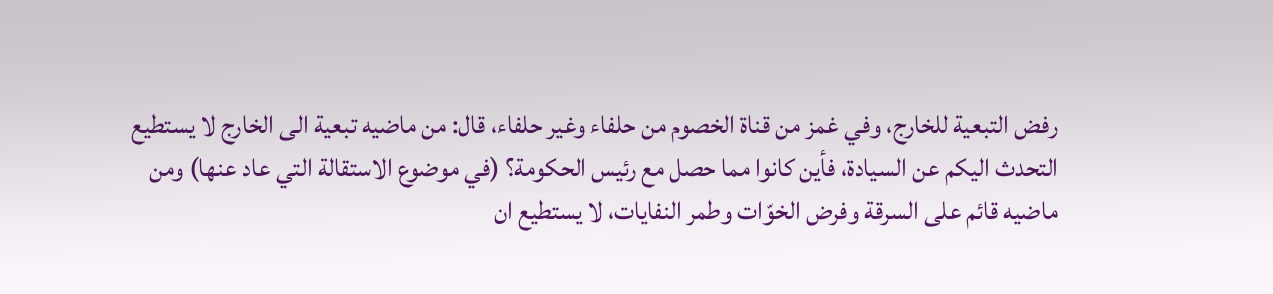رفض التبعية للخارج، وفي غمز من قناة الخصوم من حلفاء وغير حلفاء، قال: من ماضيه تبعية الى الخارج لا يستطيع التحدث اليكم عن السيادة، فأين كانوا مما حصل مع رئيس الحكومة؟ (في موضوع الاستقالة التي عاد عنها) ومن ماضيه قائم على السرقة وفرض الخوّات وطمر النفايات، لا يستطيع ان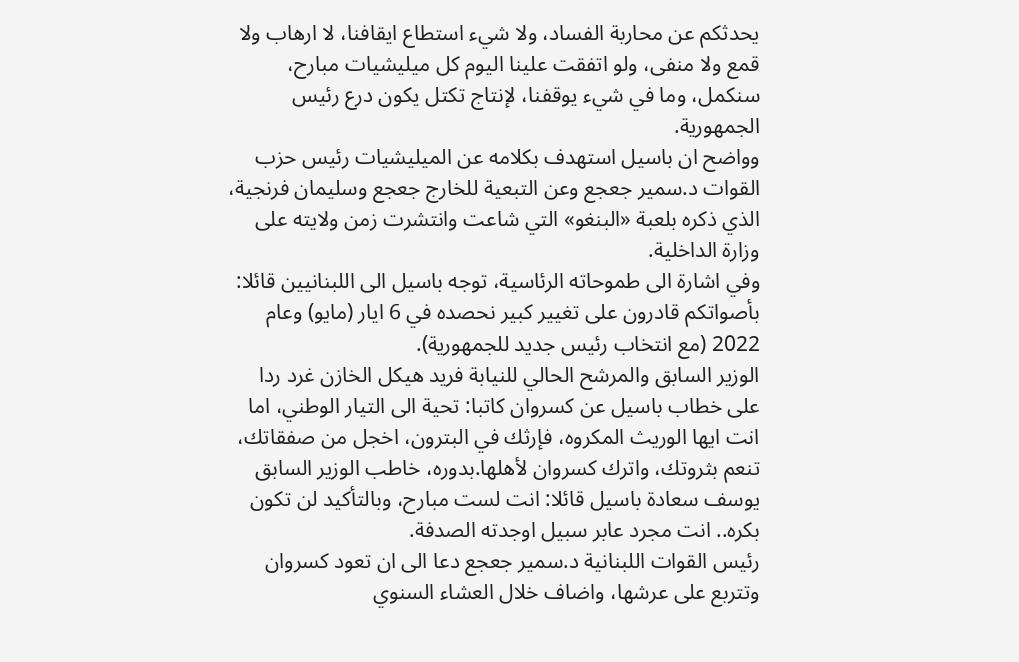يحدثكم عن محاربة الفساد، ولا شيء استطاع ايقافنا، لا ارهاب ولا قمع ولا منفى، ولو اتفقت علينا اليوم كل ميليشيات مبارح، سنكمل، وما في شيء يوقفنا، لإنتاج تكتل يكون درع رئيس الجمهورية.
وواضح ان باسيل استهدف بكلامه عن الميليشيات رئيس حزب القوات د.سمير جعجع وعن التبعية للخارج جعجع وسليمان فرنجية، الذي ذكره بلعبة «البنغو» التي شاعت وانتشرت زمن ولايته على وزارة الداخلية.
وفي اشارة الى طموحاته الرئاسية، توجه باسيل الى اللبنانيين قائلا: بأصواتكم قادرون على تغيير كبير نحصده في 6 ايار (مايو) وعام 2022 (مع انتخاب رئيس جديد للجمهورية).
الوزير السابق والمرشح الحالي للنيابة فريد هيكل الخازن غرد ردا على خطاب باسيل عن كسروان كاتبا: تحية الى التيار الوطني، اما انت ايها الوريث المكروه، فإرثك في البترون، اخجل من صفقاتك، تنعم بثروتك، واترك كسروان لأهلها.بدوره، خاطب الوزير السابق يوسف سعادة باسيل قائلا: انت لست مبارح، وبالتأكيد لن تكون بكره.. انت مجرد عابر سبيل اوجدته الصدفة.
رئيس القوات اللبنانية د.سمير جعجع دعا الى ان تعود كسروان وتتربع على عرشها، واضاف خلال العشاء السنوي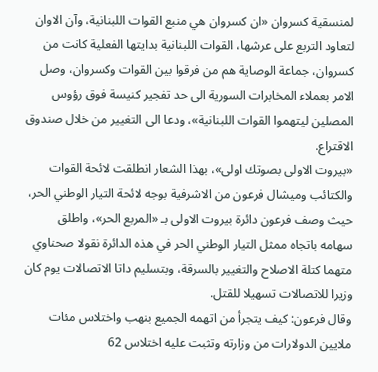لمنسقية كسروان «ان كسروان هي منبع القوات اللبنانية، وآن الاوان لتعاود التربع على عرشها، القوات اللبنانية بدايتها الفعلية كانت من كسروان، جماعة الوصاية هم من فرقوا بين القوات وكسروان، وصل الامر بعملاء المخابرات السورية الى حد تفجير كنيسة فوق رؤوس المصلين ليتهموا القوات اللبنانية»، ودعا الى التغيير من خلال صندوق الاقتراع.
«بيروت الاولى بصوتك اولى»، بهذا الشعار انطلقت لائحة القوات والكتائب وميشال فرعون من الاشرفية بوجه لائحة التيار الوطني الحر، حيث وصف فرعون دائرة بيروت الاولى بـ «المربع الحر»، واطلق سهامه باتجاه ممثل التيار الوطني الحر في هذه الدائرة نقولا صحناوي متهما كتلة الاصلاح والتغيير بالسرقة، وبتسليم داتا الاتصالات يوم كان وزيرا للاتصالات تسهيلا للقتل.
وقال فرعون: كيف يتجرأ من اتهمه الجميع بنهب واختلاس مئات ملايين الدولارات من وزارته وتثبت عليه اختلاس 62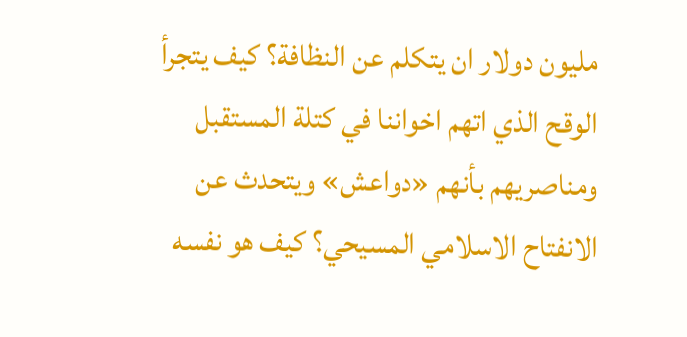مليون دولار ان يتكلم عن النظافة؟ كيف يتجرأ الوقح الذي اتهم اخواننا في كتلة المستقبل ومناصريهم بأنهم «دواعش» ويتحدث عن الانفتاح الاسلامي المسيحي؟ كيف هو نفسه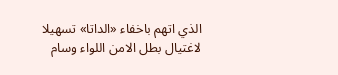الذي اتهم باخفاء «الداتا» تسهيلا لاغتيال بطل الامن اللواء وسام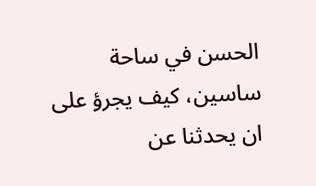الحسن في ساحة ساسين، كيف يجرؤ على ان يحدثنا عن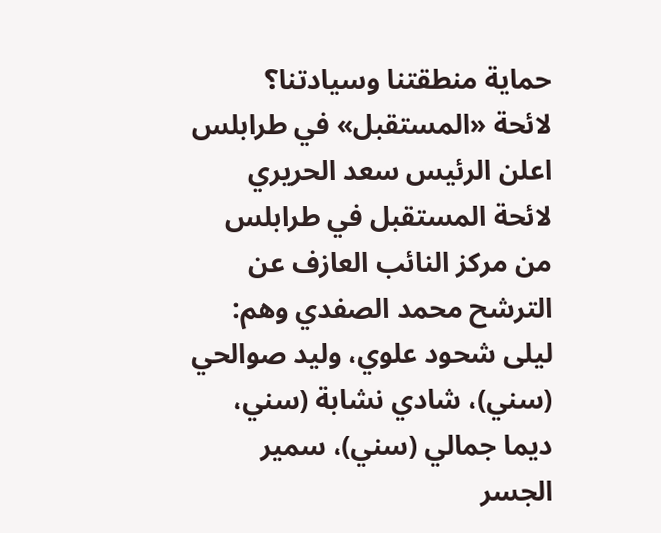حماية منطقتنا وسيادتنا؟
لائحة «المستقبل» في طرابلس
اعلن الرئيس سعد الحريري لائحة المستقبل في طرابلس من مركز النائب العازف عن الترشح محمد الصفدي وهم: ليلى شحود علوي، وليد صوالحي (سني)، شادي نشابة (سني، ديما جمالي (سني)، سمير الجسر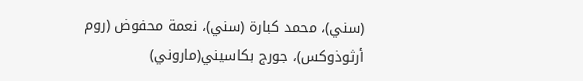(سني)، محمد كبارة (سني)، نعمة محفوض (روم أرثوذوكس)، جورج بكاسيني(ماروني)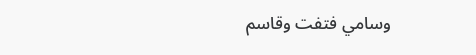وسامي فتفت وقاسم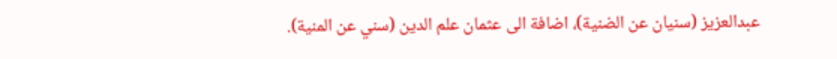عبدالعزيز (سنيان عن الضنية)، اضافة الى عثمان علم الدين (سني عن المنية).